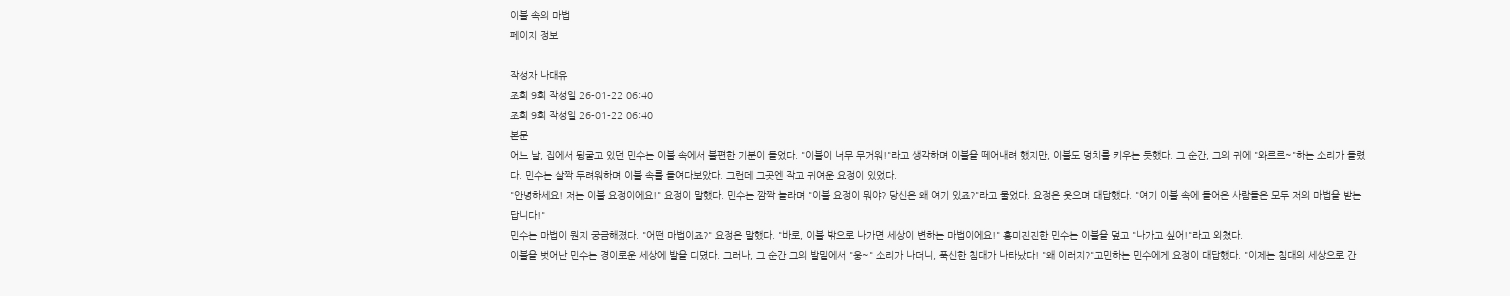이불 속의 마법
페이지 정보

작성자 나대유
조회 9회 작성일 26-01-22 06:40
조회 9회 작성일 26-01-22 06:40
본문
어느 날, 집에서 뒹굴고 있던 민수는 이불 속에서 불편한 기분이 들었다. "이불이 너무 무거워!"라고 생각하며 이불을 떼어내려 했지만, 이불도 덩치를 키우는 듯했다. 그 순간, 그의 귀에 "와르르~"하는 소리가 들렸다. 민수는 살짝 두려워하며 이불 속를 들여다보았다. 그런데 그곳엔 작고 귀여운 요정이 있었다.
"안녕하세요! 저는 이불 요정이에요!" 요정이 말했다. 민수는 깜짝 놀라며 "이불 요정이 뭐야? 당신은 왜 여기 있죠?"라고 물었다. 요정은 웃으며 대답했다. "여기 이불 속에 들어온 사람들은 모두 저의 마법을 받는답니다!"
민수는 마법이 뭔지 궁금해졌다. "어떤 마법이죠?" 요정은 말했다. "바로, 이불 밖으로 나가면 세상이 변하는 마법이에요!" 흥미진진한 민수는 이불을 덮고 "나가고 싶어!"라고 외쳤다.
이불을 벗어난 민수는 경이로운 세상에 발을 디뎠다. 그러나, 그 순간 그의 발밑에서 "웅~" 소리가 나더니, 푹신한 침대가 나타났다! "왜 이러지?"고민하는 민수에게 요정이 대답했다. "이제는 침대의 세상으로 간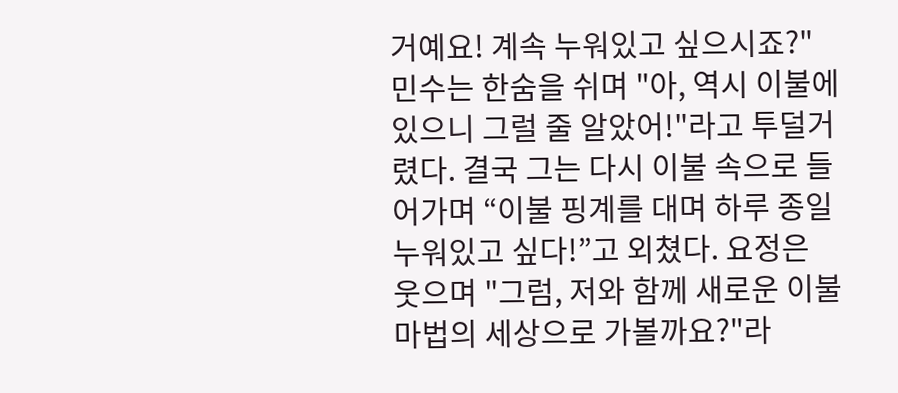거예요! 계속 누워있고 싶으시죠?"
민수는 한숨을 쉬며 "아, 역시 이불에 있으니 그럴 줄 알았어!"라고 투덜거렸다. 결국 그는 다시 이불 속으로 들어가며 “이불 핑계를 대며 하루 종일 누워있고 싶다!”고 외쳤다. 요정은 웃으며 "그럼, 저와 함께 새로운 이불 마법의 세상으로 가볼까요?"라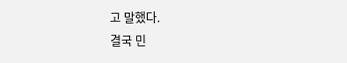고 말했다.
결국 민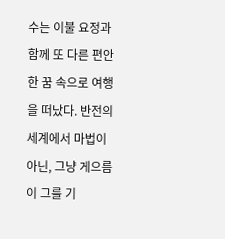수는 이불 요정과 함께 또 다른 편안한 꿈 속으로 여행을 떠났다. 반전의 세계에서 마법이 아닌, 그냥 게으름이 그를 기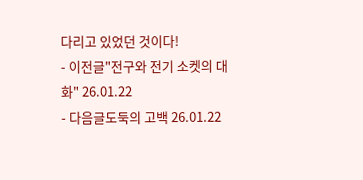다리고 있었던 것이다!
- 이전글"전구와 전기 소켓의 대화" 26.01.22
- 다음글도둑의 고백 26.01.22